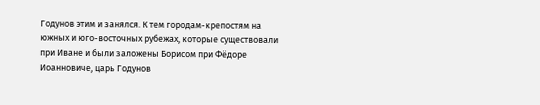Годунов этим и занялся. К тем городам-крепостям на южных и юго-восточных рубежах, которые существовали при Иване и были заложены Борисом при Фёдоре Иоанновиче, царь Годунов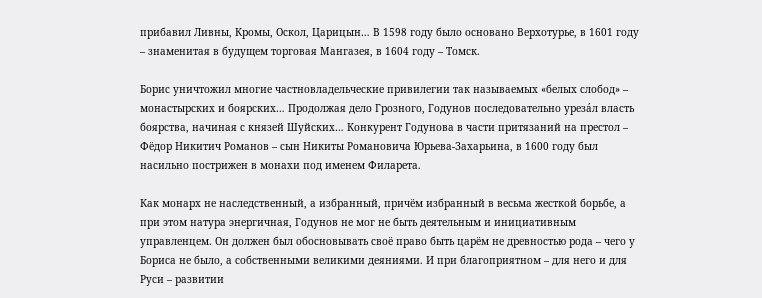прибавил Ливны, Кромы, Оскол, Царицын… В 1598 году было основано Верхотурье, в 1601 году – знаменитая в будущем торговая Мангазея, в 1604 году – Томск.

Борис уничтожил многие частновладельческие привилегии так называемых «белых слобод» – монастырских и боярских… Продолжая дело Грозного, Годунов последовательно урезáл власть боярства, начиная с князей Шуйских… Конкурент Годунова в части притязаний на престол – Фёдор Никитич Романов – сын Никиты Романовича Юрьева-Захарьина, в 1600 году был насильно пострижен в монахи под именем Филарета.

Как монарх не наследственный, а избранный, причём избранный в весьма жесткой борьбе, а при этом натура энергичная, Годунов не мог не быть деятельным и инициативным управленцем. Он должен был обосновывать своё право быть царём не древностью рода – чего у Бориса не было, а собственными великими деяниями. И при благоприятном – для него и для Руси – развитии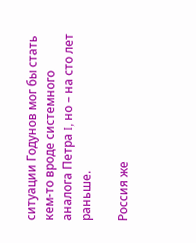ситуации Годунов мог бы стать кем-то вроде системного аналога Петра I, но – на сто лет раньше.

Россия же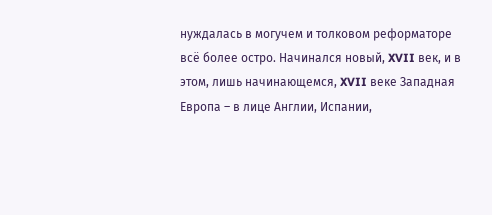нуждалась в могучем и толковом реформаторе всё более остро. Начинался новый, XVII век, и в этом, лишь начинающемся, XVII веке Западная Европа – в лице Англии, Испании,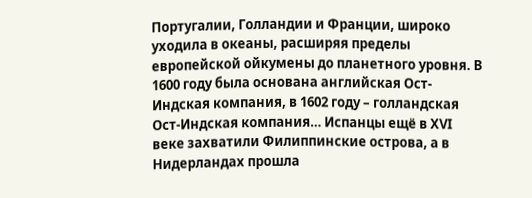Португалии, Голландии и Франции, широко уходила в океаны, расширяя пределы европейской ойкумены до планетного уровня. В 1600 году была основана английская Ост-Индская компания, в 1602 году – голландская Ост-Индская компания… Испанцы ещё в XVI веке захватили Филиппинские острова, а в Нидерландах прошла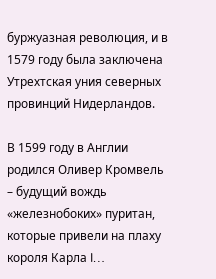буржуазная революция, и в 1579 году была заключена Утрехтская уния северных провинций Нидерландов.

В 1599 году в Англии родился Оливер Кромвель – будущий вождь «железнобоких» пуритан, которые привели на плаху короля Карла I…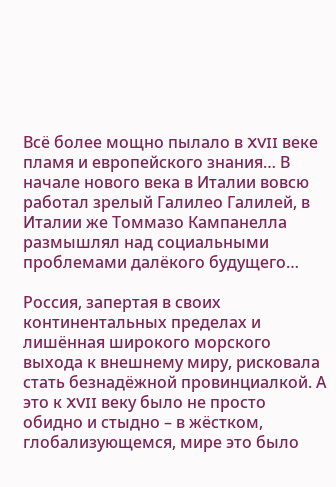Всё более мощно пылало в XVII веке пламя и европейского знания… В начале нового века в Италии вовсю работал зрелый Галилео Галилей, в Италии же Томмазо Кампанелла размышлял над социальными проблемами далёкого будущего…

Россия, запертая в своих континентальных пределах и лишённая широкого морского выхода к внешнему миру, рисковала стать безнадёжной провинциалкой. А это к XVII веку было не просто обидно и стыдно – в жёстком, глобализующемся, мире это было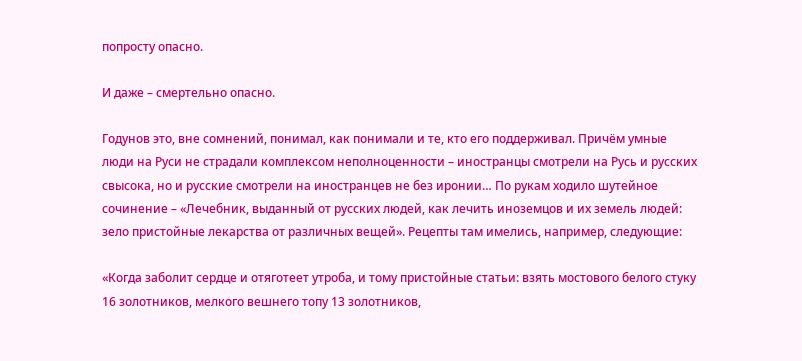попросту опасно.

И даже – смертельно опасно.

Годунов это, вне сомнений, понимал, как понимали и те, кто его поддерживал. Причём умные люди на Руси не страдали комплексом неполноценности – иностранцы смотрели на Русь и русских свысока, но и русские смотрели на иностранцев не без иронии… По рукам ходило шутейное сочинение – «Лечебник, выданный от русских людей, как лечить иноземцов и их земель людей: зело пристойные лекарства от различных вещей». Рецепты там имелись, например, следующие:

«Когда заболит сердце и отяготеет утроба, и тому пристойные статьи: взять мостового белого стуку 16 золотников, мелкого вешнего топу 13 золотников,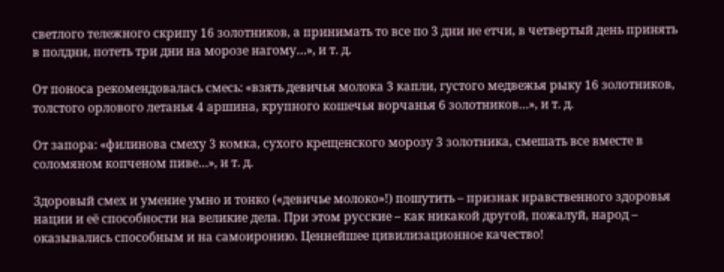светлого тележного скрипу 16 золотников, а принимать то все по 3 дни не етчи, в четвертый день принять в полдни, потеть три дни на морозе нагому…», и т. д.

От поноса рекомендовалась смесь: «взять девичья молока 3 капли, густого медвежья рыку 16 золотников, толстого орлового летанья 4 аршина, крупного кошечья ворчанья 6 золотников…», и т. д.

От запора: «филинова смеху 3 комка, сухого крещенского морозу 3 золотника, смешать все вместе в соломяном копченом пиве…», и т. д.

Здоровый смех и умение умно и тонко («девичье молоко»!) пошутить – признак нравственного здоровья нации и её способности на великие дела. При этом русские – как никакой другой, пожалуй, народ – оказывались способным и на самоиронию. Ценнейшее цивилизационное качество!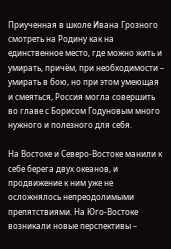Приученная в школе Ивана Грозного смотреть на Родину как на единственное место, где можно жить и умирать, причём, при необходимости – умирать в бою, но при этом умеющая и смеяться, Россия могла совершить во главе с Борисом Годуновым много нужного и полезного для себя.

На Востоке и Северо-Востоке манили к себе берега двух океанов, и продвижение к ним уже не осложнялось непреодолимыми препятствиями. На Юго-Востоке возникали новые перспективы –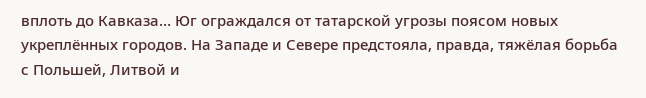вплоть до Кавказа… Юг ограждался от татарской угрозы поясом новых укреплённых городов. На Западе и Севере предстояла, правда, тяжёлая борьба с Польшей, Литвой и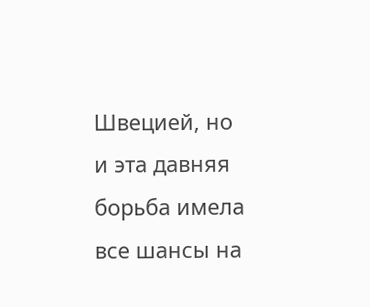Швецией, но и эта давняя борьба имела все шансы на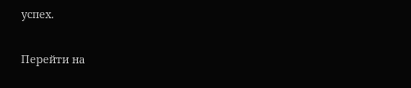успех.

Перейти на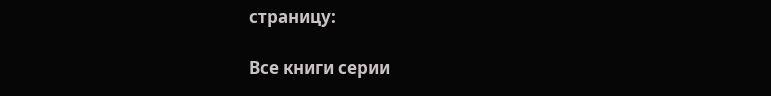страницу:

Все книги серии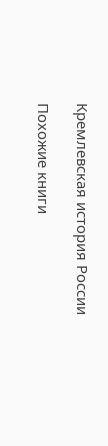Кремлевская история России

Похожие книги